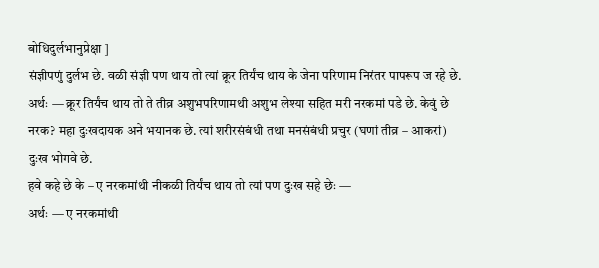बोधिदुर्लभानुप्रेक्षा ]
संज्ञीपणुं दुर्लभ छे. वळी संज्ञी पण थाय तो त्यां क्रूर तिर्यंच थाय के जेना परिणाम निरंतर पापरूप ज रहे छे.
अर्थः — क्रूर तिर्यंच थाय तो ते तीव्र अशुभपरिणामथी अशुभ लेश्या सहित मरी नरकमां पडे छे. केवुं छे नरक? महा दुःखदायक अने भयानक छे. त्यां शरीरसंबंधी तथा मनसंबंधी प्रचुर (घणां तीव्र – आकरां) दुःख भोगवे छे.
हवे कहे छे के – ए नरकमांथी नीकळी तिर्यंच थाय तो त्यां पण दुःख सहे छेः —
अर्थः — ए नरकमांथी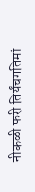नीकळी फरी तिर्यंचगतिमां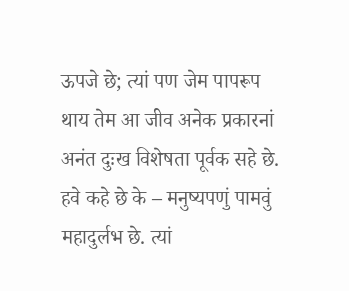ऊपजे छे; त्यां पण जेम पापरूप थाय तेम आ जीव अनेक प्रकारनां अनंत दुःख विशेषता पूर्वक सहे छे.
हवे कहे छे के – मनुष्यपणुं पामवुं महादुर्लभ छे. त्यां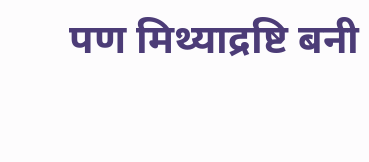पण मिथ्याद्रष्टि बनी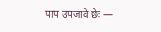पाप उपजावे छेः —